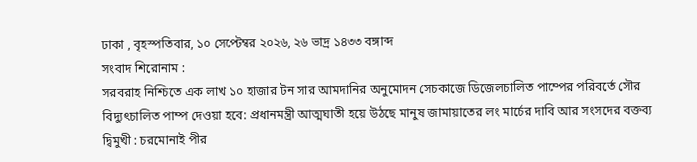ঢাকা , বৃহস্পতিবার, ১০ সেপ্টেম্বর ২০২৬, ২৬ ভাদ্র ১৪৩৩ বঙ্গাব্দ
সংবাদ শিরোনাম :
সরবরাহ নিশ্চিতে এক লাখ ১০ হাজার টন সার আমদানির অনুমোদন সেচকাজে ডিজেলচালিত পাম্পের পরিবর্তে সৌর বিদ্যুৎচালিত পাম্প দেওয়া হবে: প্রধানমন্ত্রী আত্মঘাতী হয়ে উঠছে মানুষ জামায়াতের লং মার্চের দাবি আর সংসদের বক্তব্য দ্বিমুখী : চরমোনাই পীর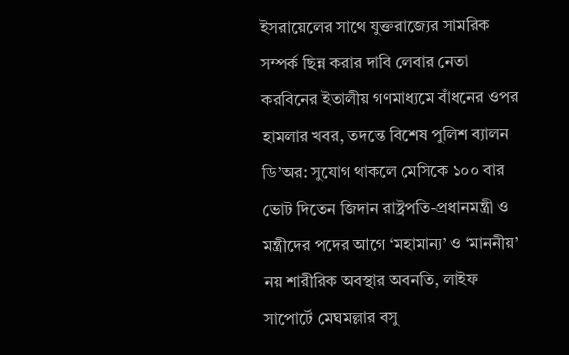ইসরায়েলের সাথে যুক্তরাজ্যের সামরিক সম্পর্ক ছিন্ন করার দাবি লেবার নেতা করবিনের ইতালীয় গণমাধ্যমে বাঁধনের ওপর হামলার খবর, তদন্তে বিশেষ পুলিশ ব্যালন ডি’অর: সুযোগ থাকলে মেসিকে ১০০ বার ভোট দিতেন জিদান রাষ্ট্রপতি-প্রধানমন্ত্রী ও মন্ত্রীদের পদের আগে ‘মহামান্য’ ও ‘মাননীয়’ নয় শারীরিক অবস্থার অবনতি, লাইফ সাপোর্টে মেঘমল্লার বসু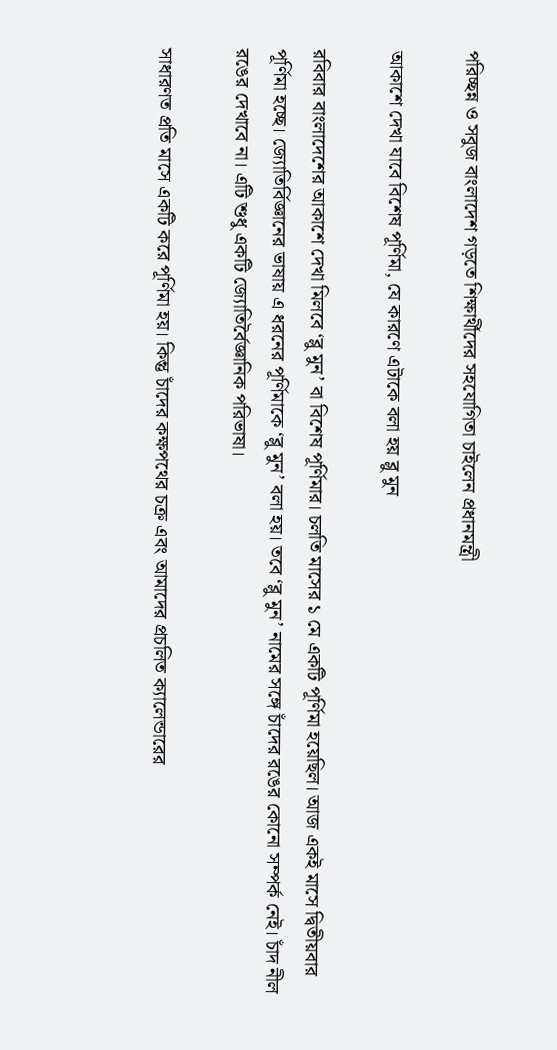পরিচ্ছন্ন ও সবুজ বাংলাদেশ গড়তে শিক্ষার্থীদের সহযোগিতা চাইলেন প্রধানমন্ত্রী

আকাশে দেখা যাবে বিশেষ পূর্ণিমা, যে কারণে এটাকে বলা হয় ব্লু মুন

রবিবার বাংলাদেশের আকাশে দেখা মিলবে ‘ব্লু মুন’ বা বিশেষ পূর্ণিমার। চলতি মাসের ১ মে একটি পূর্ণিমা হয়েছিল। আজ একই মাসে দ্বিতীয়বার পূর্ণিমা হচ্ছে। জ্যোতির্বিজ্ঞানের ভাষায় এ ধরনের পূর্ণিমাকে ‘ব্লু মুন’ বলা হয়। তবে ‘ব্লু মুন’ নামের সঙ্গে চাঁদের রঙের কোনো সম্পর্ক নেই। চাঁদ নীল রঙের দেখাবে না। এটি শুধু একটি জ্যোতির্বৈজ্ঞানিক পরিভাষা।

সাধারণত প্রতি মাসে একটি করে পূর্ণিমা হয়। কিন্তু চাঁদের কক্ষপথের চক্র এবং আমাদের প্রচলিত ক্যালেন্ডারের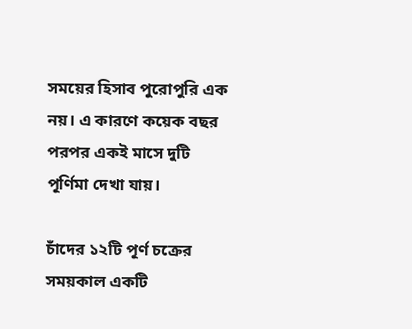সময়ের হিসাব পুরোপুরি এক নয়। এ কারণে কয়েক বছর পরপর একই মাসে দুটি পূর্ণিমা দেখা যায়।

চাঁদের ১২টি পূর্ণ চক্রের সময়কাল একটি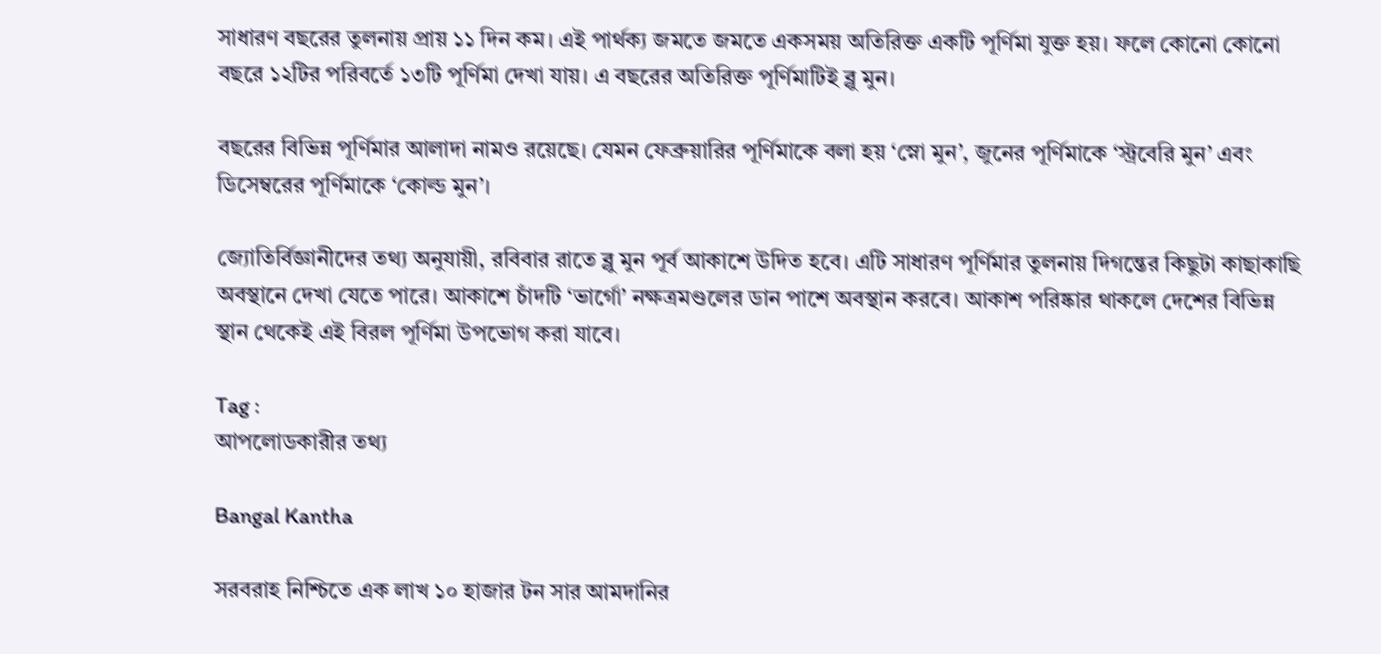সাধারণ বছরের তুলনায় প্রায় ১১ দিন কম। এই পার্থক্য জমতে জমতে একসময় অতিরিক্ত একটি পূর্ণিমা যুক্ত হয়। ফলে কোনো কোনো বছরে ১২টির পরিবর্তে ১৩টি পূর্ণিমা দেখা যায়। এ বছরের অতিরিক্ত পূর্ণিমাটিই ব্লু মুন।

বছরের বিভিন্ন পূর্ণিমার আলাদা নামও রয়েছে। যেমন ফেব্রুয়ারির পূর্ণিমাকে বলা হয় ‘স্নো মুন’, জুনের পূর্ণিমাকে ‘স্ট্রবেরি মুন’ এবং ডিসেম্বরের পূর্ণিমাকে ‘কোল্ড মুন’।

জ্যোতির্বিজ্ঞানীদের তথ্য অনুযায়ী, রবিবার রাতে ব্লু মুন পূর্ব আকাশে উদিত হবে। এটি সাধারণ পূর্ণিমার তুলনায় দিগন্তের কিছুটা কাছাকাছি অবস্থানে দেখা যেতে পারে। আকাশে চাঁদটি ‘ভার্গো’ নক্ষত্রমণ্ডলের ডান পাশে অবস্থান করবে। আকাশ পরিষ্কার থাকলে দেশের বিভিন্ন স্থান থেকেই এই বিরল পূর্ণিমা উপভোগ করা যাবে।

Tag :
আপলোডকারীর তথ্য

Bangal Kantha

সরবরাহ নিশ্চিতে এক লাখ ১০ হাজার টন সার আমদানির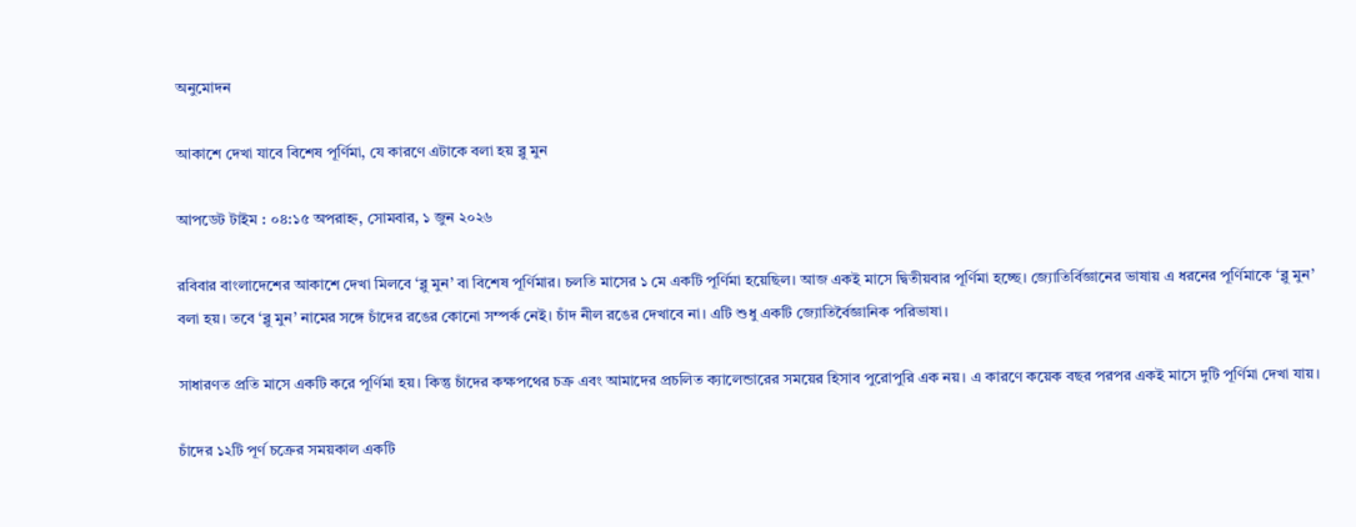অনুমোদন

আকাশে দেখা যাবে বিশেষ পূর্ণিমা, যে কারণে এটাকে বলা হয় ব্লু মুন

আপডেট টাইম : ০৪:১৫ অপরাহ্ন, সোমবার, ১ জুন ২০২৬

রবিবার বাংলাদেশের আকাশে দেখা মিলবে ‘ব্লু মুন’ বা বিশেষ পূর্ণিমার। চলতি মাসের ১ মে একটি পূর্ণিমা হয়েছিল। আজ একই মাসে দ্বিতীয়বার পূর্ণিমা হচ্ছে। জ্যোতির্বিজ্ঞানের ভাষায় এ ধরনের পূর্ণিমাকে ‘ব্লু মুন’ বলা হয়। তবে ‘ব্লু মুন’ নামের সঙ্গে চাঁদের রঙের কোনো সম্পর্ক নেই। চাঁদ নীল রঙের দেখাবে না। এটি শুধু একটি জ্যোতির্বৈজ্ঞানিক পরিভাষা।

সাধারণত প্রতি মাসে একটি করে পূর্ণিমা হয়। কিন্তু চাঁদের কক্ষপথের চক্র এবং আমাদের প্রচলিত ক্যালেন্ডারের সময়ের হিসাব পুরোপুরি এক নয়। এ কারণে কয়েক বছর পরপর একই মাসে দুটি পূর্ণিমা দেখা যায়।

চাঁদের ১২টি পূর্ণ চক্রের সময়কাল একটি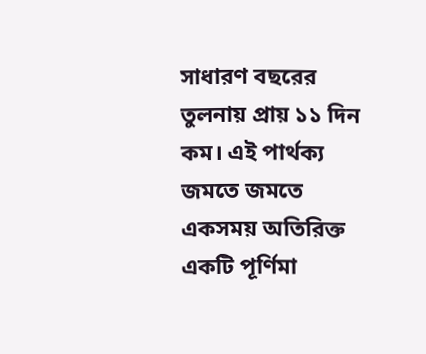সাধারণ বছরের তুলনায় প্রায় ১১ দিন কম। এই পার্থক্য জমতে জমতে একসময় অতিরিক্ত একটি পূর্ণিমা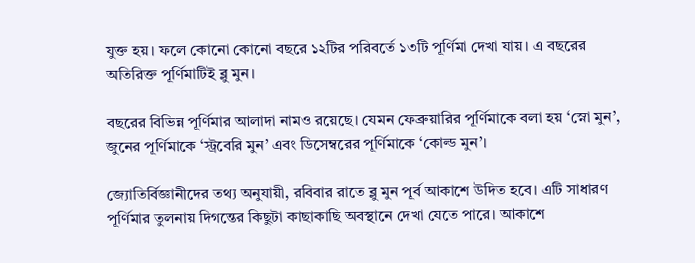যুক্ত হয়। ফলে কোনো কোনো বছরে ১২টির পরিবর্তে ১৩টি পূর্ণিমা দেখা যায়। এ বছরের অতিরিক্ত পূর্ণিমাটিই ব্লু মুন।

বছরের বিভিন্ন পূর্ণিমার আলাদা নামও রয়েছে। যেমন ফেব্রুয়ারির পূর্ণিমাকে বলা হয় ‘স্নো মুন’, জুনের পূর্ণিমাকে ‘স্ট্রবেরি মুন’ এবং ডিসেম্বরের পূর্ণিমাকে ‘কোল্ড মুন’।

জ্যোতির্বিজ্ঞানীদের তথ্য অনুযায়ী, রবিবার রাতে ব্লু মুন পূর্ব আকাশে উদিত হবে। এটি সাধারণ পূর্ণিমার তুলনায় দিগন্তের কিছুটা কাছাকাছি অবস্থানে দেখা যেতে পারে। আকাশে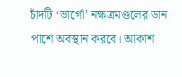চাঁদটি ‘ভার্গো’ নক্ষত্রমণ্ডলের ডান পাশে অবস্থান করবে। আকাশ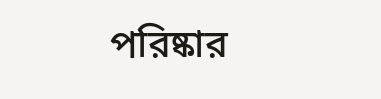পরিষ্কার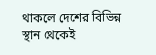থাকলে দেশের বিভিন্ন স্থান থেকেই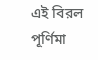এই বিরল পূর্ণিমা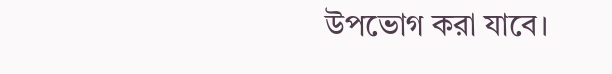উপভোগ করা যাবে।